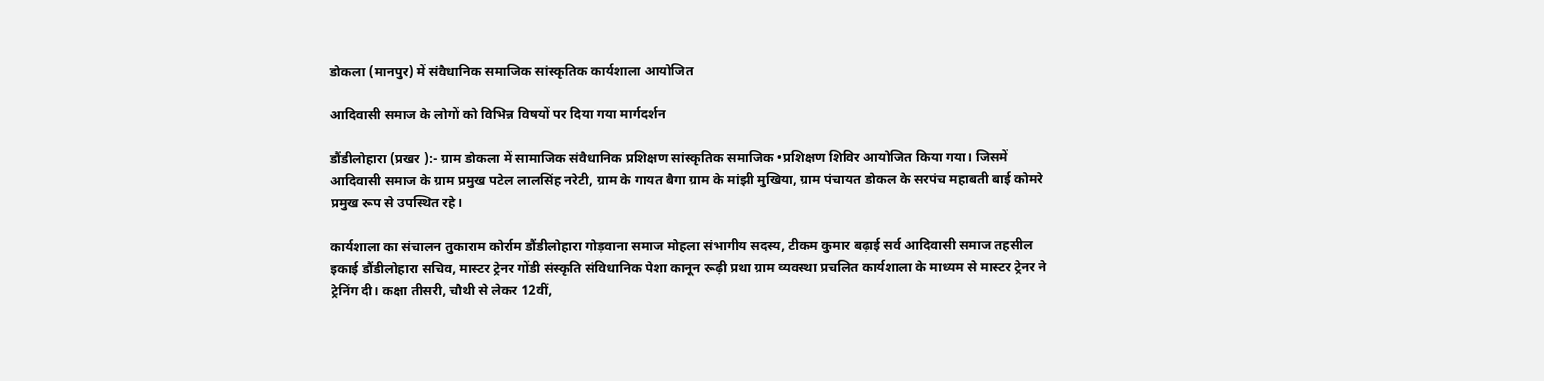डोकला (मानपुर) में संवैधानिक समाजिक सांस्कृतिक कार्यशाला आयोजित

आदिवासी समाज के लोगों को विभिन्न विषयों पर दिया गया मार्गदर्शन

डौंडीलोहारा (प्रखर ):- ग्राम डोकला में सामाजिक संवैधानिक प्रशिक्षण सांस्कृतिक समाजिक •प्रशिक्षण शिविर आयोजित किया गया। जिसमें आदिवासी समाज के ग्राम प्रमुख पटेल लालसिंह नरेटी, ग्राम के गायत बैगा ग्राम के मांझी मुखिया, ग्राम पंचायत डोकल के सरपंच महाबती बाई कोमरे प्रमुख रूप से उपस्थित रहे।

कार्यशाला का संचालन तुकाराम कोर्राम डौंडीलोहारा गोड़वाना समाज मोहला संभागीय सदस्य, टीकम कुमार बढ़ाई सर्व आदिवासी समाज तहसील इकाई डौंडीलोहारा सचिव, मास्टर ट्रेनर गोंडी संस्कृति संविधानिक पेशा कानून रूढ़ी प्रथा ग्राम व्यवस्था प्रचलित कार्यशाला के माध्यम से मास्टर ट्रेनर ने ट्रेनिंग दी। कक्षा तीसरी, चौथी से लेकर 12वीं,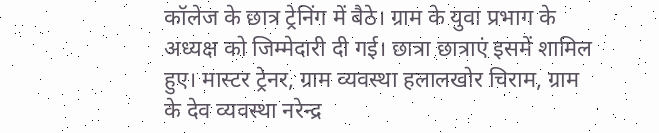कॉलेज के छात्र ट्रेनिंग में बैठे। ग्राम के युवा प्रभाग के अध्यक्ष को जिम्मेदारी दी गई। छात्रा छात्राएं इसमें शामिल हुए। मास्टर ट्रेनर, ग्राम व्यवस्था हलालखोर चिराम, ग्राम के देव व्यवस्था नरेन्द्र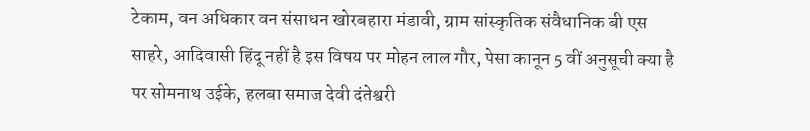टेकाम, वन अधिकार वन संसाधन खोरबहारा मंडावी, ग्राम सांस्कृतिक संवैधानिक बी एस साहरे, आदिवासी हिंदू नहीं है इस विषय पर मोहन लाल गौर, पेसा कानून 5 वीं अनुसूची क्या है पर सोमनाथ उईके, हलबा समाज देवी दंतेश्वरी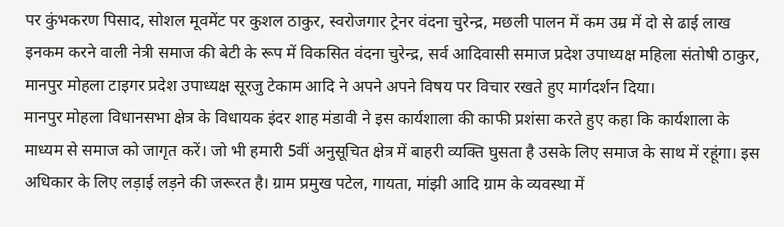पर कुंभकरण पिसाद, सोशल मूवमेंट पर कुशल ठाकुर, स्वरोजगार ट्रेनर वंदना चुरेन्द्र, मछली पालन में कम उम्र में दो से ढाई लाख इनकम करने वाली नेत्री समाज की बेटी के रूप में विकसित वंदना चुरेन्द्र, सर्व आदिवासी समाज प्रदेश उपाध्यक्ष महिला संतोषी ठाकुर, मानपुर मोहला टाइगर प्रदेश उपाध्यक्ष सूरजु टेकाम आदि ने अपने अपने विषय पर विचार रखते हुए मार्गदर्शन दिया।
मानपुर मोहला विधानसभा क्षेत्र के विधायक इंदर शाह मंडावी ने इस कार्यशाला की काफी प्रशंसा करते हुए कहा कि कार्यशाला के माध्यम से समाज को जागृत करें। जो भी हमारी 5वीं अनुसूचित क्षेत्र में बाहरी व्यक्ति घुसता है उसके लिए समाज के साथ में रहूंगा। इस अधिकार के लिए लड़ाई लड़ने की जरूरत है। ग्राम प्रमुख पटेल, गायता, मांझी आदि ग्राम के व्यवस्था में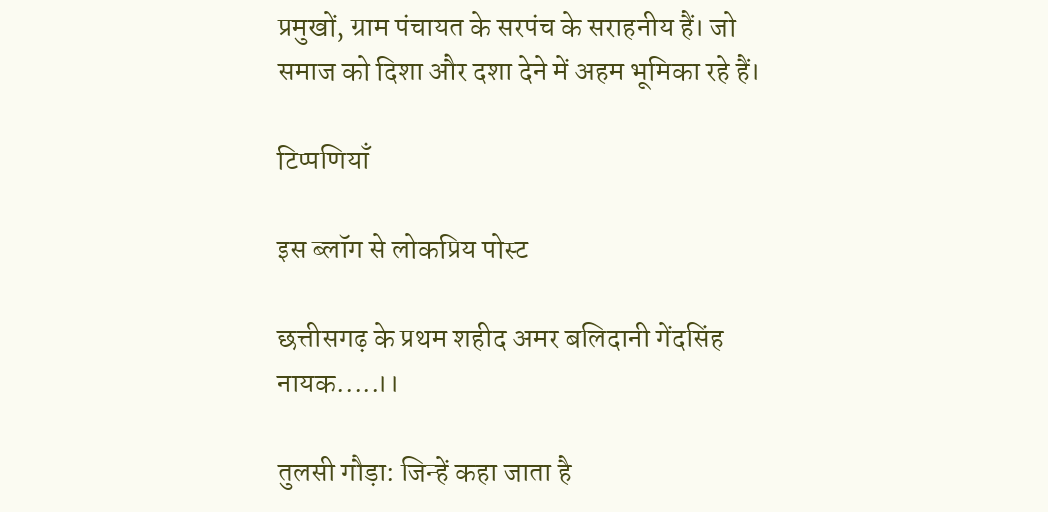प्रमुखों, ग्राम पंचायत के सरपंच के सराहनीय हैं। जो समाज को दिशा और दशा देने में अहम भूमिका रहे हैं।

टिप्पणियाँ

इस ब्लॉग से लोकप्रिय पोस्ट

छत्तीसगढ़ के प्रथम शहीद अमर बलिदानी गेंदसिंह नायक.....।।

तुलसी गौड़ा: जिन्हें कहा जाता है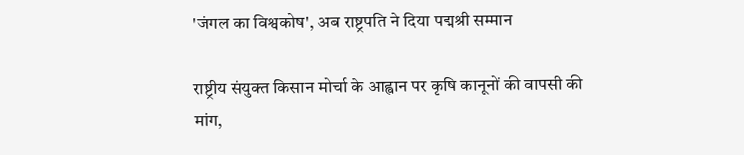'जंगल का विश्वकोष', अब राष्ट्रपति ने दिया पद्मश्री सम्मान

राष्ट्रीय संयुक्त किसान मोर्चा के आह्वान पर कृषि कानूनों की वापसी की मांग,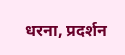धरना, प्रदर्शन